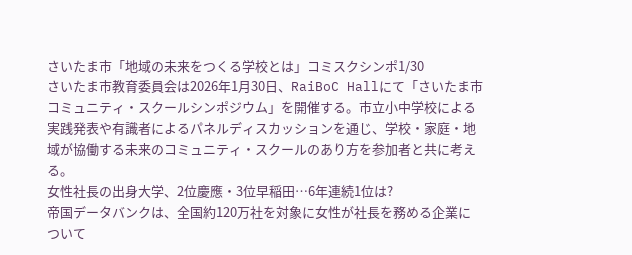さいたま市「地域の未来をつくる学校とは」コミスクシンポ1/30
さいたま市教育委員会は2026年1月30日、RaiBoC Hallにて「さいたま市コミュニティ・スクールシンポジウム」を開催する。市立小中学校による実践発表や有識者によるパネルディスカッションを通じ、学校・家庭・地域が協働する未来のコミュニティ・スクールのあり方を参加者と共に考える。
女性社長の出身大学、2位慶應・3位早稲田…6年連続1位は?
帝国データバンクは、全国約120万社を対象に女性が社長を務める企業について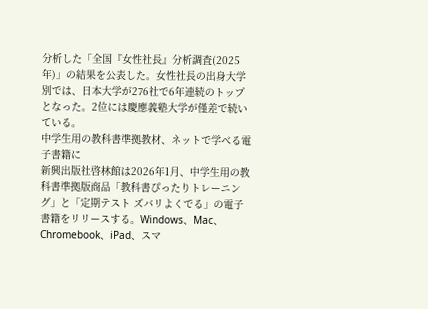分析した「全国『女性社長』分析調査(2025年)」の結果を公表した。女性社長の出身大学別では、日本大学が276社で6年連続のトップとなった。2位には慶應義塾大学が僅差で続いている。
中学生用の教科書準拠教材、ネットで学べる電子書籍に
新興出版社啓林館は2026年1月、中学生用の教科書準拠版商品「教科書ぴったりトレーニング」と「定期テスト ズバリよくでる」の電子書籍をリリースする。Windows、Mac、Chromebook、iPad、スマ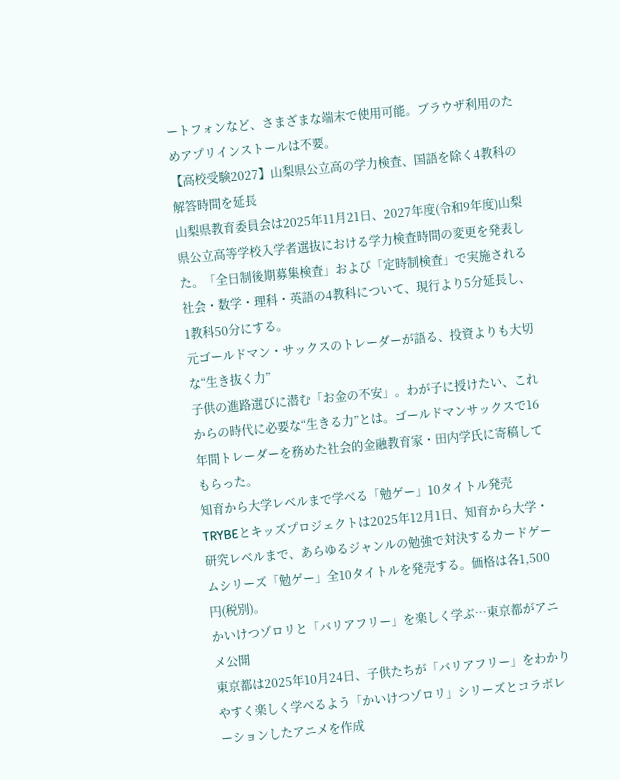ートフォンなど、さまざまな端末で使用可能。ブラウザ利用のためアプリインストールは不要。
【高校受験2027】山梨県公立高の学力検査、国語を除く4教科の解答時間を延長
山梨県教育委員会は2025年11月21日、2027年度(令和9年度)山梨県公立高等学校入学者選抜における学力検査時間の変更を発表した。「全日制後期募集検査」および「定時制検査」で実施される社会・数学・理科・英語の4教科について、現行より5分延長し、1教科50分にする。
元ゴールドマン・サックスのトレーダーが語る、投資よりも大切な“生き抜く力”
子供の進路選びに潜む「お金の不安」。わが子に授けたい、これからの時代に必要な“生きる力”とは。ゴールドマンサックスで16年間トレーダーを務めた社会的金融教育家・田内学氏に寄稿してもらった。
知育から大学レベルまで学べる「勉ゲー」10タイトル発売
TRYBEとキッズプロジェクトは2025年12月1日、知育から大学・研究レベルまで、あらゆるジャンルの勉強で対決するカードゲームシリーズ「勉ゲー」全10タイトルを発売する。価格は各1,500円(税別)。
かいけつゾロリと「バリアフリー」を楽しく学ぶ…東京都がアニメ公開
東京都は2025年10月24日、子供たちが「バリアフリー」をわかりやすく楽しく学べるよう「かいけつゾロリ」シリーズとコラボレーションしたアニメを作成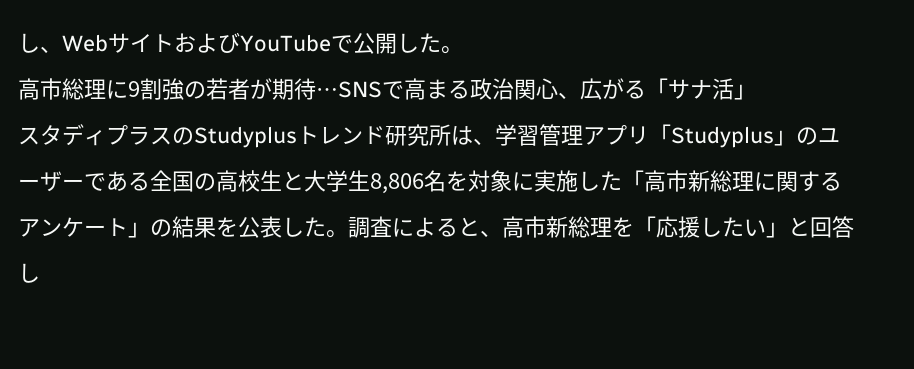し、WebサイトおよびYouTubeで公開した。
高市総理に9割強の若者が期待…SNSで高まる政治関心、広がる「サナ活」
スタディプラスのStudyplusトレンド研究所は、学習管理アプリ「Studyplus」のユーザーである全国の高校生と大学生8,806名を対象に実施した「高市新総理に関するアンケート」の結果を公表した。調査によると、高市新総理を「応援したい」と回答し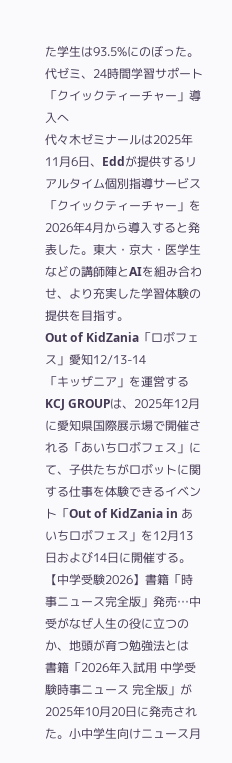た学生は93.5%にのぼった。
代ゼミ、24時間学習サポート「クイックティーチャー」導入へ
代々木ゼミナールは2025年11月6日、Eddが提供するリアルタイム個別指導サービス「クイックティーチャー」を2026年4月から導入すると発表した。東大・京大・医学生などの講師陣とAIを組み合わせ、より充実した学習体験の提供を目指す。
Out of KidZania「ロボフェス」愛知12/13-14
「キッザニア」を運営するKCJ GROUPは、2025年12月に愛知県国際展示場で開催される「あいちロボフェス」にて、子供たちがロボットに関する仕事を体験できるイベント「Out of KidZania in あいちロボフェス」を12月13日および14日に開催する。
【中学受験2026】書籍「時事ニュース完全版」発売…中受がなぜ人生の役に立つのか、地頭が育つ勉強法とは
書籍「2026年入試用 中学受験時事ニュース 完全版」が2025年10月20日に発売された。小中学生向けニュース月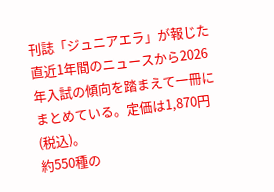刊誌「ジュニアエラ」が報じた直近1年間のニュースから2026年入試の傾向を踏まえて一冊にまとめている。定価は1,870円(税込)。
約550種の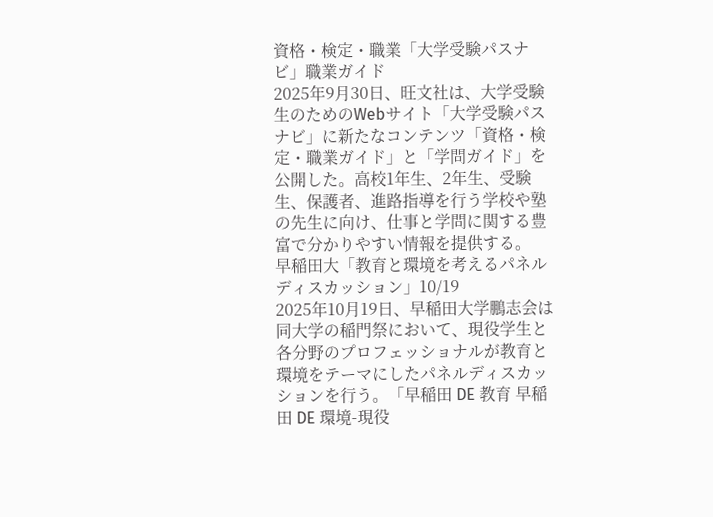資格・検定・職業「大学受験パスナビ」職業ガイド
2025年9月30日、旺文社は、大学受験生のためのWebサイト「大学受験パスナビ」に新たなコンテンツ「資格・検定・職業ガイド」と「学問ガイド」を公開した。高校1年生、2年生、受験生、保護者、進路指導を行う学校や塾の先生に向け、仕事と学問に関する豊富で分かりやすい情報を提供する。
早稲田大「教育と環境を考えるパネルディスカッション」10/19
2025年10月19日、早稲田大学鵬志会は同大学の稲門祭において、現役学生と各分野のプロフェッショナルが教育と環境をテーマにしたパネルディスカッションを行う。「早稲田 DE 教育 早稲田 DE 環境-現役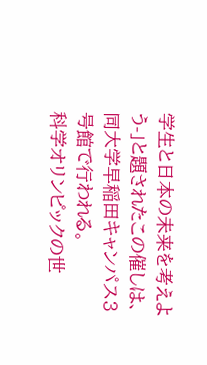学生と日本の未来を考えよう-」と題されたこの催しは、同大学早稲田キャンパス3号館で行われる。
科学オリンピックの世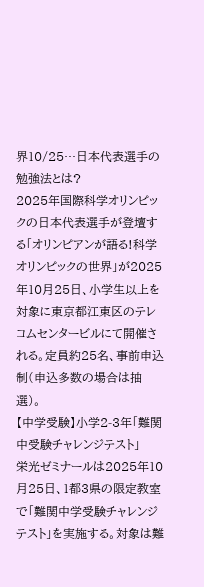界10/25…日本代表選手の勉強法とは?
2025年国際科学オリンピックの日本代表選手が登壇する「オリンピアンが語る!科学オリンピックの世界」が2025年10月25日、小学生以上を対象に東京都江東区のテレコムセンタービルにて開催される。定員約25名、事前申込制(申込多数の場合は抽選)。
【中学受験】小学2-3年「難関中受験チャレンジテスト」
栄光ゼミナールは2025年10月25日、1都3県の限定教室で「難関中学受験チャレンジテスト」を実施する。対象は難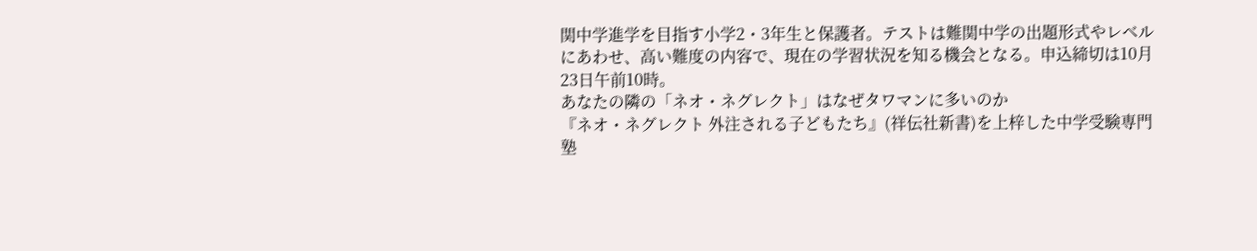関中学進学を目指す小学2・3年生と保護者。テストは難関中学の出題形式やレベルにあわせ、高い難度の内容で、現在の学習状況を知る機会となる。申込締切は10月23日午前10時。
あなたの隣の「ネオ・ネグレクト」はなぜタワマンに多いのか
『ネオ・ネグレクト 外注される子どもたち』(祥伝社新書)を上梓した中学受験専門塾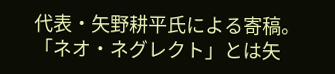代表・矢野耕平氏による寄稿。「ネオ・ネグレクト」とは矢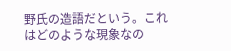野氏の造語だという。これはどのような現象なの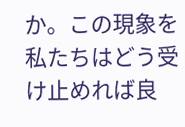か。この現象を私たちはどう受け止めれば良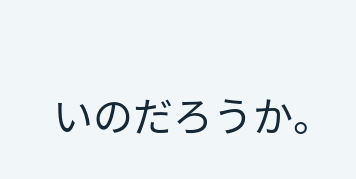いのだろうか。